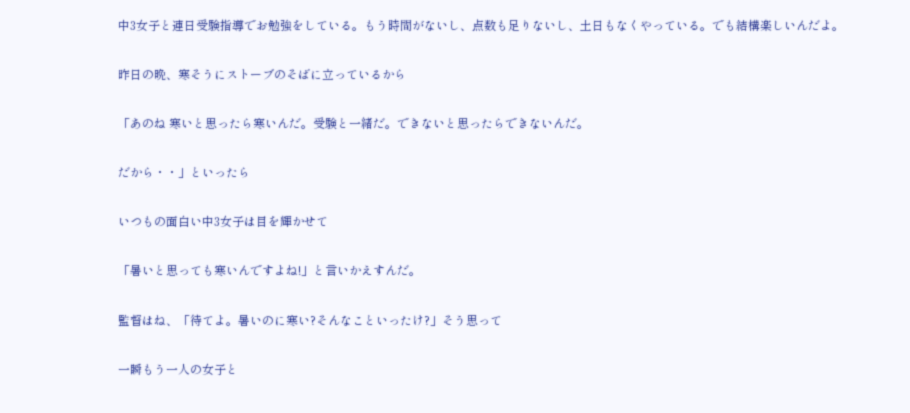中3女子と連日受験指導でお勉強をしている。もう時間がないし、点数も足りないし、土日もなくやっている。でも結構楽しいんだよ。

昨日の晩、寒そうにストーブのそばに立っているから

「あのね 寒いと思ったら寒いんだ。受験と一緒だ。できないと思ったらできないんだ。

だから・・」といったら

いつもの面白い中3女子は目を輝かせて

「暑いと思っても寒いんですよね!」と言いかえすんだ。

監督はね、「待てよ。暑いのに寒い?そんなこといったけ?」そう思って

一瞬もう一人の女子と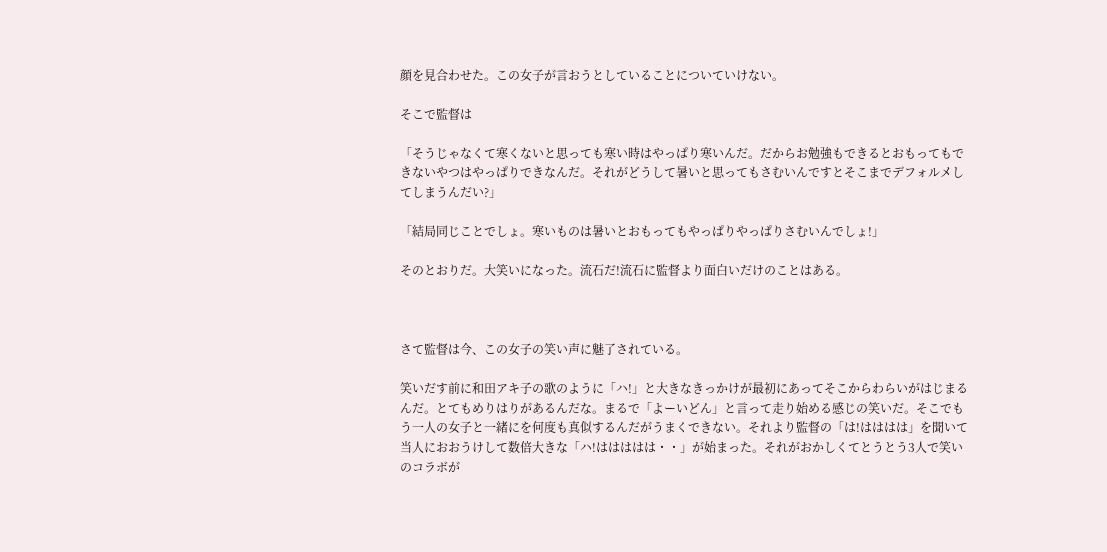顔を見合わせた。この女子が言おうとしていることについていけない。

そこで監督は

「そうじゃなくて寒くないと思っても寒い時はやっぱり寒いんだ。だからお勉強もできるとおもってもできないやつはやっぱりできなんだ。それがどうして暑いと思ってもさむいんですとそこまでデフォルメしてしまうんだい?」

「結局同じことでしょ。寒いものは暑いとおもってもやっぱりやっぱりさむいんでしょ!」

そのとおりだ。大笑いになった。流石だ!流石に監督より面白いだけのことはある。



さて監督は今、この女子の笑い声に魅了されている。

笑いだす前に和田アキ子の歌のように「ハ!」と大きなきっかけが最初にあってそこからわらいがはじまるんだ。とてもめりはりがあるんだな。まるで「よーいどん」と言って走り始める感じの笑いだ。そこでもう一人の女子と一緒にを何度も真似するんだがうまくできない。それより監督の「は!はははは」を聞いて当人におおうけして数倍大きな「ハ!ははははは・・」が始まった。それがおかしくてとうとう3人で笑いのコラボが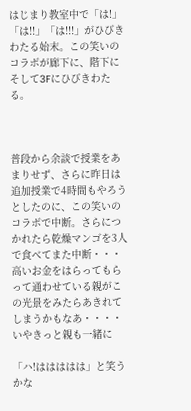はじまり教室中で「は!」「は!!」「は!!!」がひびきわたる始末。この笑いのコラボが廊下に、階下にそして3Fにひびきわたる。



普段から余談で授業をあまりせず、さらに昨日は追加授業で4時間もやろうとしたのに、この笑いのコラボで中断。さらにつかれたら乾燥マンゴを3人で食べてまた中断・・・高いお金をはらってもらって通わせている親がこの光景をみたらあきれてしまうかもなあ・・・・いやきっと親も一緒に

「ハ!ははははは」と笑うかな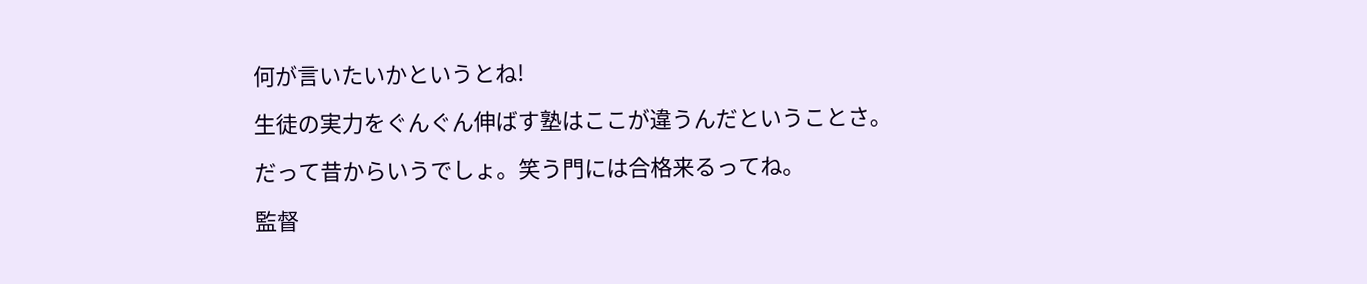何が言いたいかというとね!

生徒の実力をぐんぐん伸ばす塾はここが違うんだということさ。

だって昔からいうでしょ。笑う門には合格来るってね。

監督